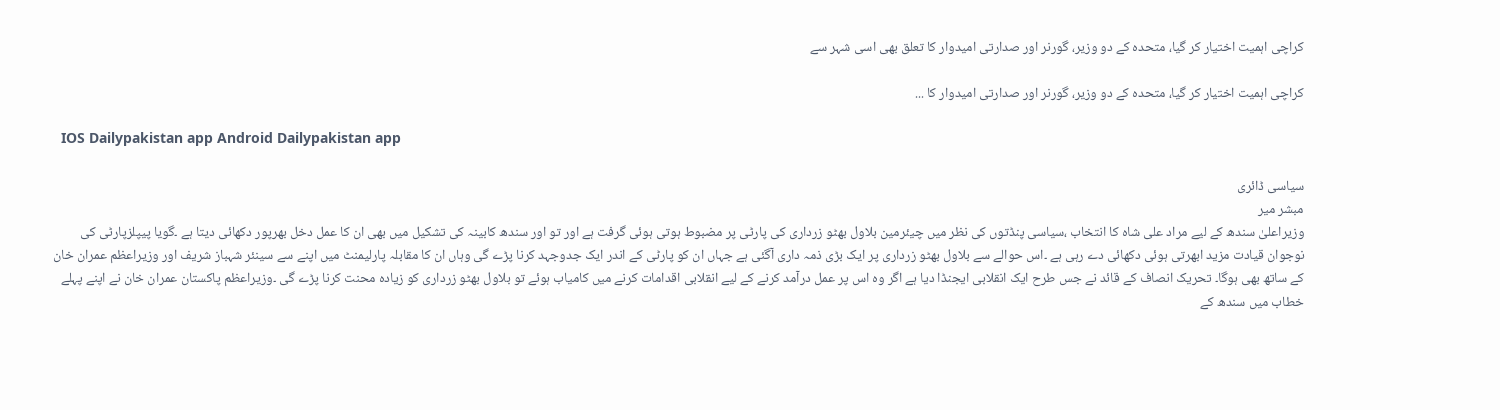کراچی اہمیت اختیار کر گیا، متحدہ کے دو وزیر، گورنر اور صدارتی امیدوار کا تعلق بھی اسی شہر سے

کراچی اہمیت اختیار کر گیا، متحدہ کے دو وزیر، گورنر اور صدارتی امیدوار کا ...

  IOS Dailypakistan app Android Dailypakistan app

سیاسی ڈائری
مبشر میر
وزیراعلیٰ سندھ کے لیے مراد علی شاہ کا انتخاب ،سیاسی پنڈتوں کی نظر میں چیئرمین بلاول بھٹو زرداری کی پارٹی پر مضبوط ہوتی ہوئی گرفت ہے اور تو اور سندھ کابینہ کی تشکیل میں بھی ان کا عمل دخل بھرپور دکھائی دیتا ہے ۔گویا پیپلزپارٹی کی نوجوان قیادت مزید ابھرتی ہوئی دکھائی دے رہی ہے ۔اس حوالے سے بلاول بھٹو زرداری پر ایک بڑی ذمہ داری آگئی ہے جہاں ان کو پارٹی کے اندر ایک جدوجہد کرنا پڑے گی وہاں ان کا مقابلہ پارلیمنٹ میں اپنے سے سینئر شہباز شریف اور وزیراعظم عمران خان کے ساتھ بھی ہوگا۔ تحریک انصاف کے قائد نے جس طرح ایک انقلابی ایجنڈا دیا ہے اگر وہ اس پر عمل درآمد کرنے کے لیے انقلابی اقدامات کرنے میں کامیاب ہوئے تو بلاول بھٹو زرداری کو زیادہ محنت کرنا پڑے گی ۔وزیراعظم پاکستان عمران خان نے اپنے پہلے خطاب میں سندھ کے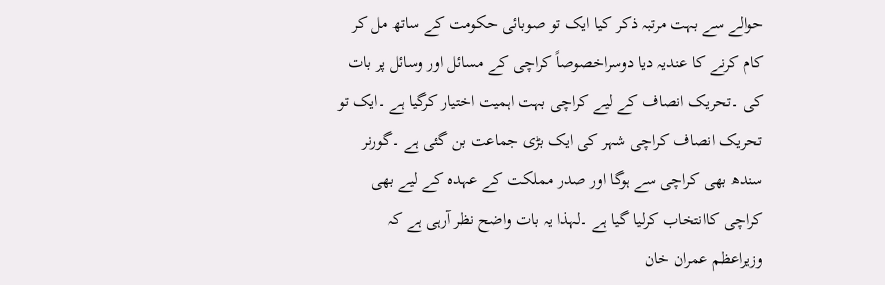حوالے سے بہت مرتبہ ذکر کیا ایک تو صوبائی حکومت کے ساتھ مل کر کام کرنے کا عندیہ دیا دوسراخصوصاً کراچی کے مسائل اور وسائل پر بات کی ۔تحریک انصاف کے لیے کراچی بہت اہمیت اختیار کرگیا ہے ۔ایک تو تحریک انصاف کراچی شہر کی ایک بڑی جماعت بن گئی ہے ۔گورنر سندھ بھی کراچی سے ہوگا اور صدر مملکت کے عہدہ کے لیے بھی کراچی کاانتخاب کرلیا گیا ہے ۔لہذا یہ بات واضح نظر آرہی ہے کہ وزیراعظم عمران خان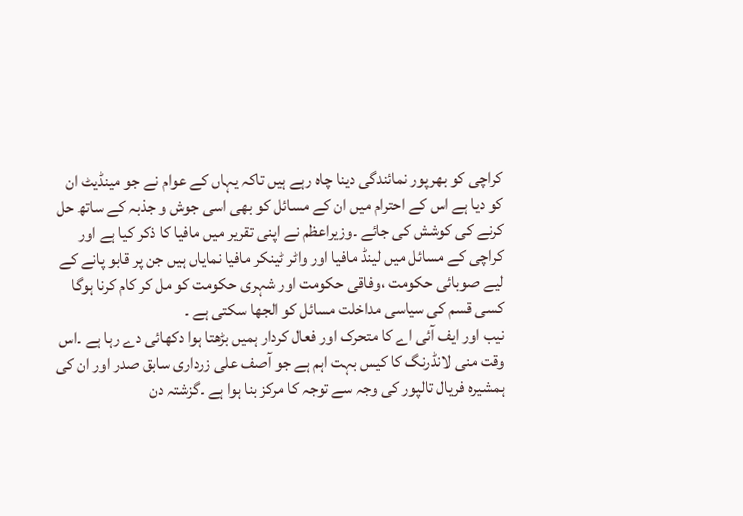کراچی کو بھرپور نمائندگی دینا چاہ رہے ہیں تاکہ یہاں کے عوام نے جو مینڈیٹ ان کو دیا ہے اس کے احترام میں ان کے مسائل کو بھی اسی جوش و جذبہ کے ساتھ حل کرنے کی کوشش کی جائے ۔وزیراعظم نے اپنی تقریر میں مافیا کا ذکر کیا ہے اور کراچی کے مسائل میں لینڈ مافیا اور واٹر ٹینکر مافیا نمایاں ہیں جن پر قابو پانے کے لیے صوبائی حکومت ،وفاقی حکومت اور شہری حکومت کو مل کر کام کرنا ہوگا کسی قسم کی سیاسی مداخلت مسائل کو الجھا سکتی ہے ۔
نیب اور ایف آئی اے کا متحرک اور فعال کردار ہمیں بڑھتا ہوا دکھائی دے رہا ہے ۔اس وقت منی لانڈرنگ کا کیس بہت اہم ہے جو آصف علی زرداری سابق صدر اور ان کی ہمشیرہ فریال تالپور کی وجہ سے توجہ کا مرکز بنا ہوا ہے ۔گزشتہ دن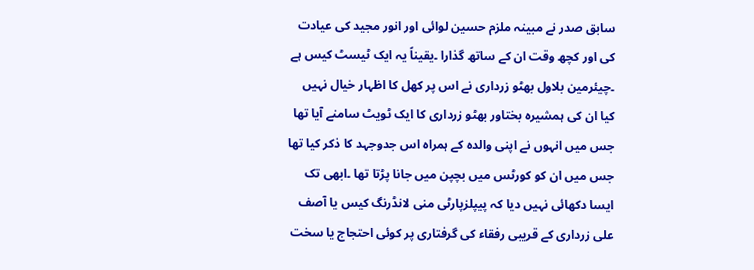سابق صدر نے مبینہ ملزم حسین لوائی اور انور مجید کی عیادت کی اور کچھ وقت ان کے ساتھ گذارا ۔یقیناً یہ ایک ٹیسٹ کیس ہے ۔چیئرمین بلاول بھٹو زرداری نے اس پر کھل کا اظہار خیال نہیں کیا ان کی ہمشیرہ بختاور بھٹو زرداری کا ایک ٹویٹ سامنے آیا تھا جس میں انہوں نے اپنی والدہ کے ہمراہ اس جدوجہد کا ذکر کیا تھا جس میں ان کو کورٹس میں بچپن میں جانا پڑتا تھا ۔ابھی تک ایسا دکھائی نہیں دیا کہ پیپلزپارٹی منی لانڈرنگ کیس یا آصف علی زرداری کے قریبی رفقاء کی گرفتاری پر کوئی احتجاج یا سخت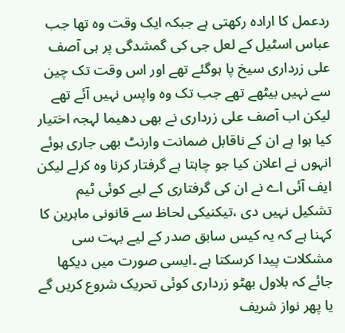ردعمل کا ارادہ رکھتی ہے جبکہ ایک وقت وہ تھا جب عباس اسٹیل کے لعل جی کی گمشدگی پر ہی آصف علی زرداری سیخ پا ہوگئے تھے اور اس وقت تک چین سے نہیں بیٹھے تھے جب تک وہ واپس نہیں آئے تھے لیکن اب آصف علی زرداری نے بھی دھیما لہجہ اختیار کیا ہوا ہے ان کے ناقابل ضمانت وارنٹ بھی جاری ہوئے انہوں نے اعلان کیا جو چاہتا ہے گرفتار کرنا وہ کرلے لیکن ایف آئی اے نے ان کی گرفتاری کے لیے کوئی ٹیم تشکیل نہیں دی ،تیکنیکی لحاظ سے قانونی ماہرین کا کہنا ہے کہ یہ کیس سابق صدر کے لیے بہت سی مشکلات پیدا کرسکتا ہے ۔ایسی صورت میں دیکھا جائے کہ بلاول بھٹو زرداری کوئی تحریک شروع کریں گے یا پھر نواز شریف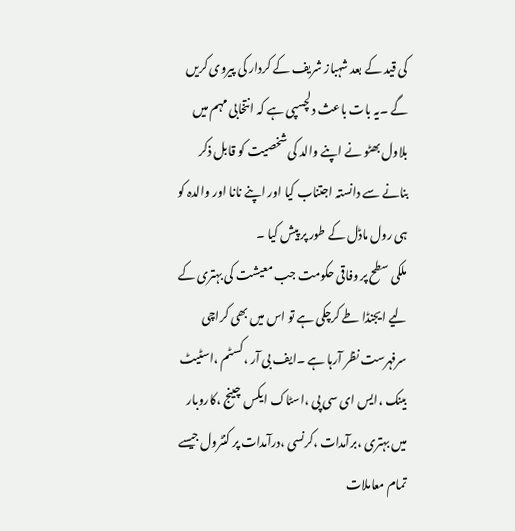کی قید کے بعد شہباز شریف کے کردار کی پیروی کریں گے ۔یہ بات باعث دلچسپی ہے کہ انتخابی مہم میں بلاول بھٹو نے اپنے والد کی شخصیت کو قابل ذکر بنانے سے دانستہ اجتناب کیا اور اپنے نانا اور والدہ کو ہی رول ماڈل کے طور پر پیش کیا ۔
ملکی سطح پر وفاقی حکومت جب معیشت کی بہتری کے لیے ایجنڈا طے کرچکی ہے تو اس میں بھی کراچی سرفہرست نظر آرہا ہے ۔ایف بی آر ،کسٹم ،اسٹیٹ بینک ،ایس ای سی پی ،اسٹاک ایکس چینج ،کاروبار میں بہتری ،برآمدات ،کرنسی ،درآمدات پر کنٹرول جیسے تمام معاملات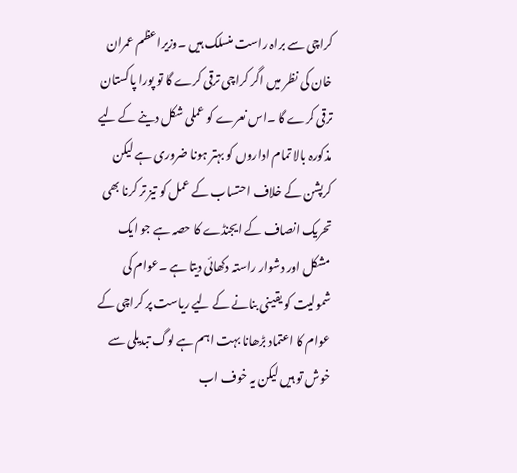کراچی سے براہ راست منسلک ہیں ۔وزیراعظم عمران خان کی نظر میں اگر کراچی ترقی کرے گا تو پورا پاکستان ترقی کرے گا ۔اس نعرے کو عملی شکل دینے کے لیے مذکورہ بالا تمام اداروں کو بہتر ہونا ضروری ہے لیکن کرپشن کے خلاف احتساب کے عمل کو تیز تر کرنا بھی تحریک انصاف کے ایجنڈے کا حصہ ہے جو ایک مشکل اور دشوار راستہ دکھائی دیتا ہے ۔عوام کی شمولیت کو یقینی بنانے کے لیے ریاست پر کراچی کے عوام کا اعتماد بڑھانا بہت اہم ہے لوگ تبدیلی سے خوش تو ہیں لیکن یہ خوف اب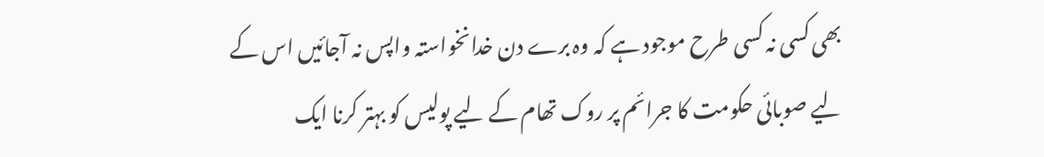بھی کسی نہ کسی طرح موجود ہے کہ وہ برے دن خدانخواستہ واپس نہ آجائیں اس کے لیے صوبائی حکومت کا جرائم پر روک تھام کے لیے پولیس کو بہتر کرنا ایک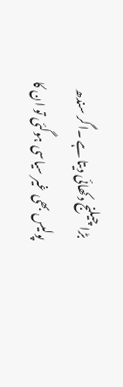بڑا چیلنج دکھائی دیتا ہے ۔اگر سندھ پولیس بھی غیر سیاسی ہوگئی تو ان کا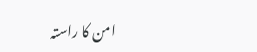امن کا راستہ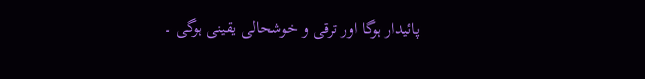پائیدار ہوگا اور ترقی و خوشحالی یقینی ہوگی ۔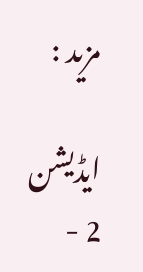مزید :

ایڈیشن 2 -